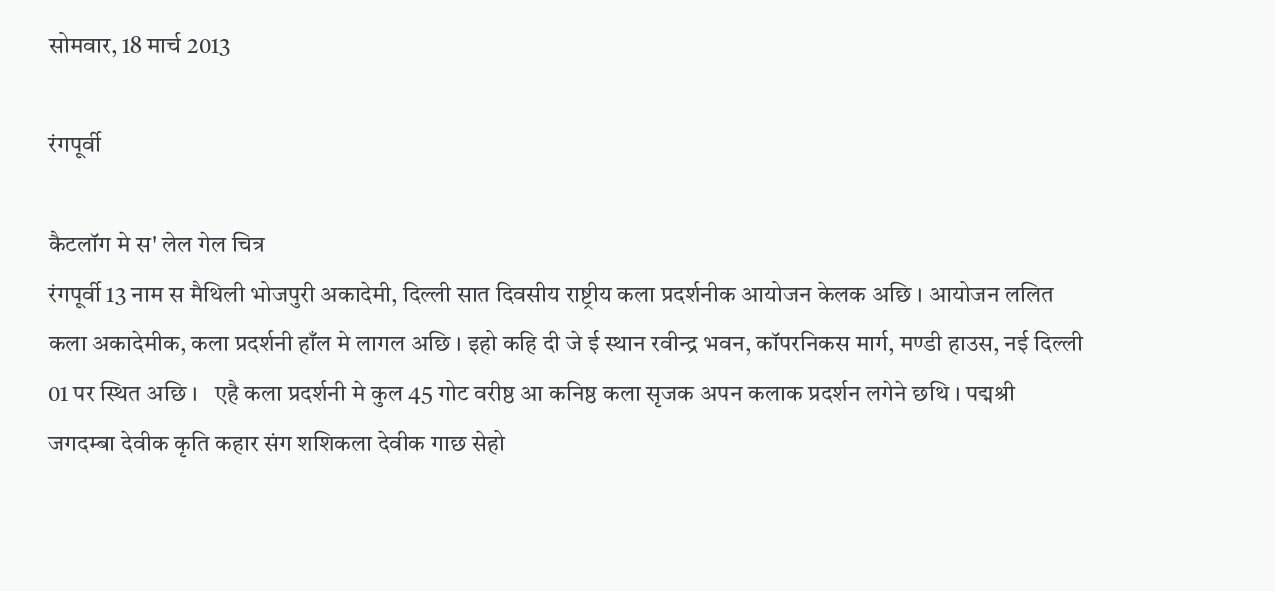सोमवार, 18 मार्च 2013

रंगपूर्वी

कैटलॉग मे स' लेल गेल चित्र
रंगपूर्वी 13 नाम स मैथिली भोजपुरी अकादेमी, दिल्ली सात दिवसीय राष्ट्रीय कला प्रदर्शनीक आयोजन केलक अछि । आयोजन ललित कला अकादेमीक, कला प्रदर्शनी हाँल मे लागल अछि । इहो कहि दी जे ई स्थान रवीन्द्र भवन, कॉपरनिकस मार्ग, मण्डी हाउस, नई दिल्ली 01 पर स्थित अछि ।   एहै कला प्रदर्शनी मे कुल 45 गोट वरीष्ठ आ कनिष्ठ कला सृजक अपन कलाक प्रदर्शन लगेने छथि । पद्मश्री जगदम्बा देवीक कृति कहार संग शशिकला देवीक गाछ सेहो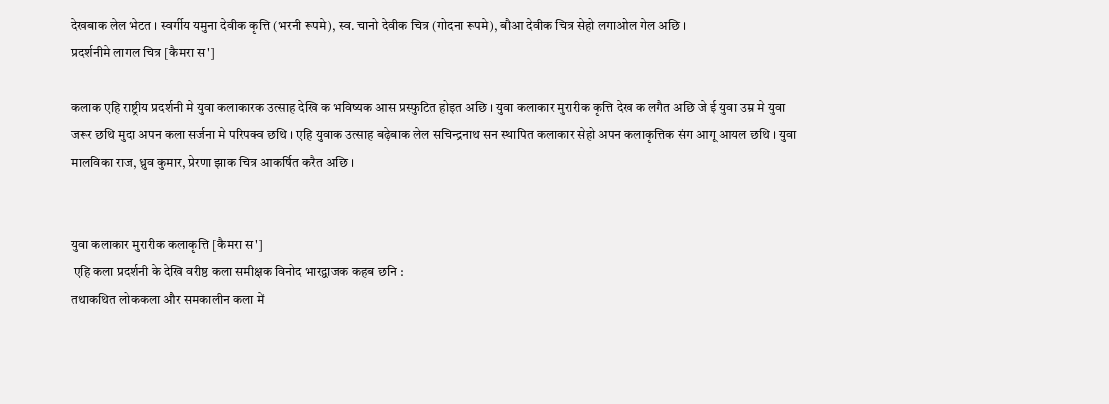देखबाक लेल भेटत । स्वर्गीय यमुना देवीक कृत्ति (भरनी रूपमे), स्व. चानो देवीक चित्र (गोदना रूपमे), बौआ देवीक चित्र सेहो लगाओल गेल अछि ।
प्रदर्शनीमे लागल चित्र [कैमरा स']

कलाक एहि राष्ट्रीय प्रदर्शनी मे युवा कलाकारक उत्साह देखि क भविष्यक आस प्रस्फुटित होइत अछि । युवा कलाकार मुरारीक कृत्ति देख क लगैत अछि जे ई युवा उम्र मे युवा जरूर छथि मुदा अपन कला सर्जना मे परिपक्व छथि । एहि युवाक उत्साह बढ़ेबाक लेल सचिन्द्रनाथ सन स्थापित कलाकार सेहो अपन कलाकृत्तिक संग आगू आयल छथि । युवा मालविका राज, ध्रुव कुमार, प्रेरणा झाक चित्र आकर्षित करैत अछि ।


युवा कलाकार मुरारीक कलाकृत्ति [कैमरा स']
 एहि कला प्रदर्शनी के देखि वरीष्ठ कला समीक्षक विनोद भारद्वाजक कहब छनि :
तथाकथित लोककला और समकालीन कला में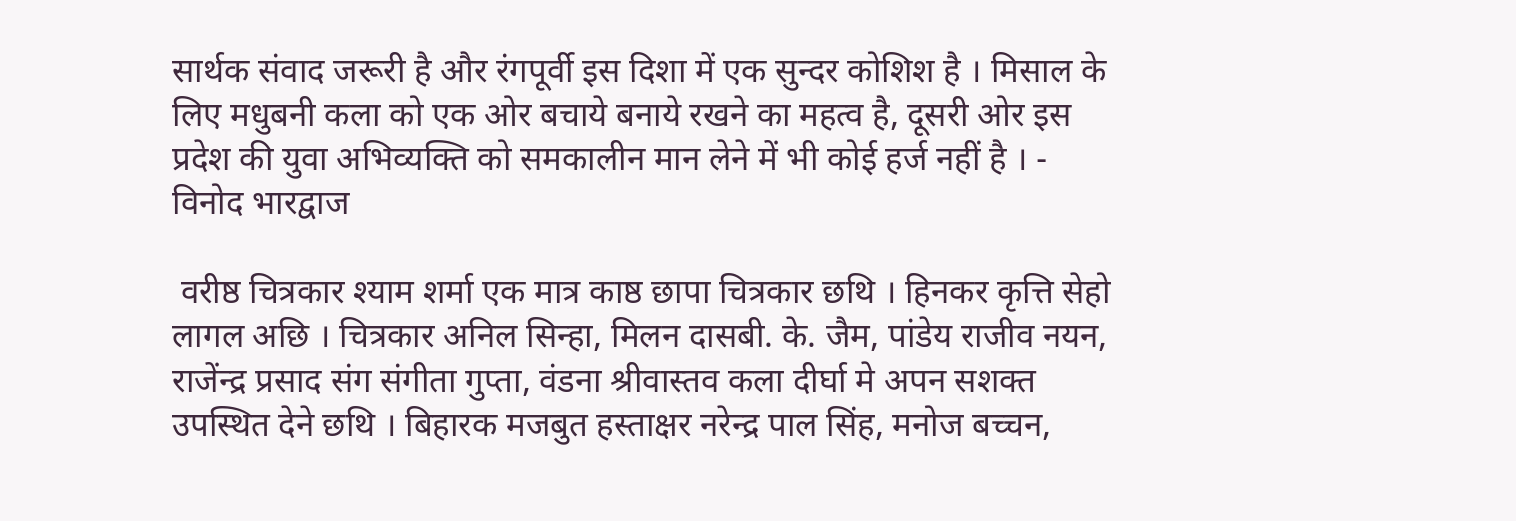सार्थक संवाद जरूरी है और रंगपूर्वी इस दिशा में एक सुन्दर कोशिश है । मिसाल के लिए मधुबनी कला को एक ओर बचाये बनाये रखने का महत्व है, दूसरी ओर इस प्रदेश की युवा अभिव्यक्ति को समकालीन मान लेने में भी कोई हर्ज नहीं है । -         विनोद भारद्वाज

 वरीष्ठ चित्रकार श्याम शर्मा एक मात्र काष्ठ छापा चित्रकार छथि । हिनकर कृत्ति सेहो लागल अछि । चित्रकार अनिल सिन्हा, मिलन दासबी. के. जैम, पांडेय राजीव नयन, राजेंन्द्र प्रसाद संग संगीता गुप्ता, वंडना श्रीवास्तव कला दीर्घा मे अपन सशक्त उपस्थित देने छथि । बिहारक मजबुत हस्ताक्षर नरेन्द्र पाल सिंह, मनोज बच्चन,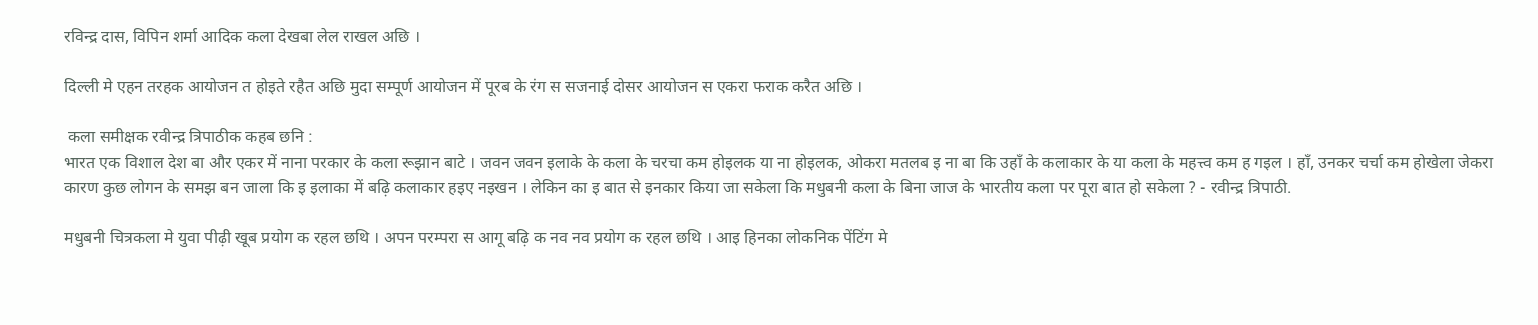रविन्द्र दास, विपिन शर्मा आदिक कला देखबा लेल राखल अछि ।

दिल्ली मे एहन तरहक आयोजन त होइते रहैत अछि मुदा सम्पूर्ण आयोजन में पूरब के रंग स सजनाई दोसर आयोजन स एकरा फराक करैत अछि ।

 कला समीक्षक रवीन्द्र त्रिपाठीक कहब छनि :
भारत एक विशाल देश बा और एकर में नाना परकार के कला रूझान बाटे । जवन जवन इलाके के कला के चरचा कम होइलक या ना होइलक, ओकरा मतलब इ ना बा कि उहाँ के कलाकार के या कला के महत्त्व कम ह गइल । हाँ, उनकर चर्चा कम होखेला जेकरा कारण कुछ लोगन के समझ बन जाला कि इ इलाका में बढ़ि कलाकार हइए नइखन । लेकिन का इ बात से इनकार किया जा सकेला कि मधुबनी कला के बिना जाज के भारतीय कला पर पूरा बात हो सकेला ? - रवीन्द्र त्रिपाठी.

मधुबनी चित्रकला मे युवा पीढ़ी खूब प्रयोग क रहल छथि । अपन परम्परा स आगू बढ़ि क नव नव प्रयोग क रहल छथि । आइ हिनका लोकनिक पेंटिंग मे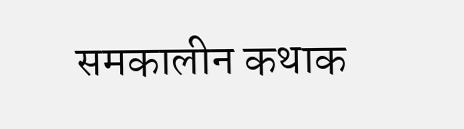समकालीन कथाक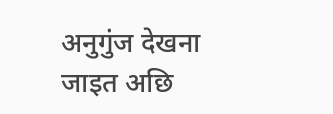अनुगुंज देखना जाइत अछि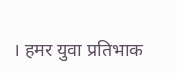। हमर युवा प्रतिभाक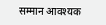सम्मान आवश्यक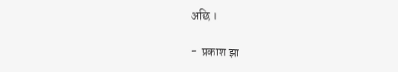अछि ।

-  प्रकाश झा